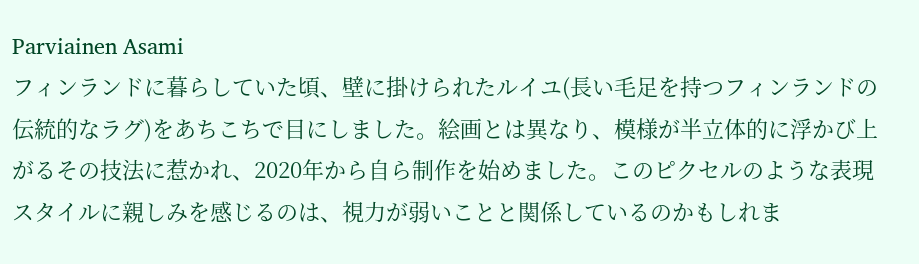Parviainen Asami
フィンランドに暮らしていた頃、壁に掛けられたルイユ(長い毛足を持つフィンランドの伝統的なラグ)をあちこちで目にしました。絵画とは異なり、模様が半立体的に浮かび上がるその技法に惹かれ、2020年から自ら制作を始めました。このピクセルのような表現スタイルに親しみを感じるのは、視力が弱いことと関係しているのかもしれま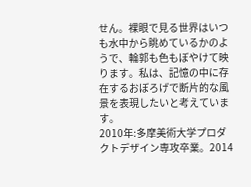せん。裸眼で見る世界はいつも水中から眺めているかのようで、輪郭も色もぼやけて映ります。私は、記憶の中に存在するおぼろげで断片的な風景を表現したいと考えています。
2010年:多摩美術大学プロダクトデザイン専攻卒業。2014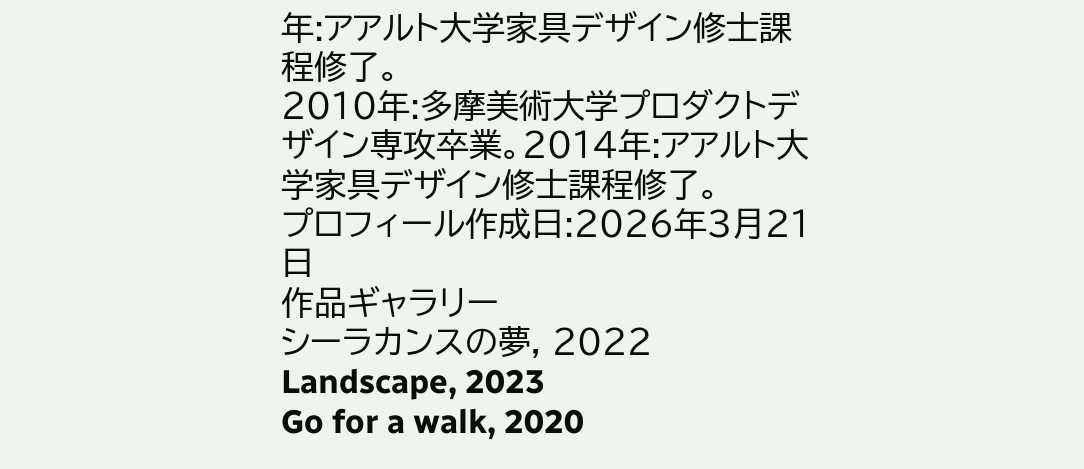年:アアルト大学家具デザイン修士課程修了。
2010年:多摩美術大学プロダクトデザイン専攻卒業。2014年:アアルト大学家具デザイン修士課程修了。
プロフィール作成日:2026年3月21日
作品ギャラリー
シーラカンスの夢, 2022
Landscape, 2023
Go for a walk, 2020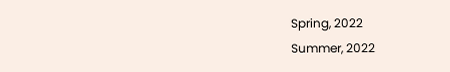Spring, 2022
Summer, 2022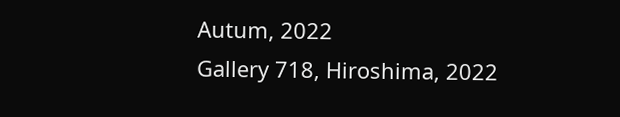Autum, 2022
Gallery 718, Hiroshima, 2022